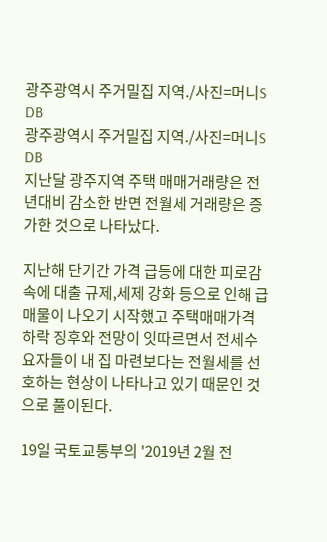광주광역시 주거밀집 지역./사진=머니S DB
광주광역시 주거밀집 지역./사진=머니S DB
지난달 광주지역 주택 매매거래량은 전년대비 감소한 반면 전월세 거래량은 증가한 것으로 나타났다.

지난해 단기간 가격 급등에 대한 피로감 속에 대출 규제,세제 강화 등으로 인해 급매물이 나오기 시작했고 주택매매가격 하락 징후와 전망이 잇따르면서 전세수요자들이 내 집 마련보다는 전월세를 선호하는 현상이 나타나고 있기 때문인 것으로 풀이된다.

19일 국토교통부의 '2019년 2월 전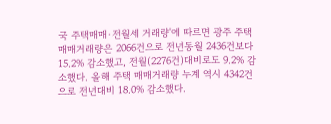국 주택매매·전월세 거래량'에 따르면 광주 주택 매매거래량은 2066건으로 전년동월 2436건보다 15.2% 감소했고, 전월(2276건)대비로도 9.2% 감소했다. 올해 주택 매매거래량 누계 역시 4342건으로 전년대비 18.0% 감소했다.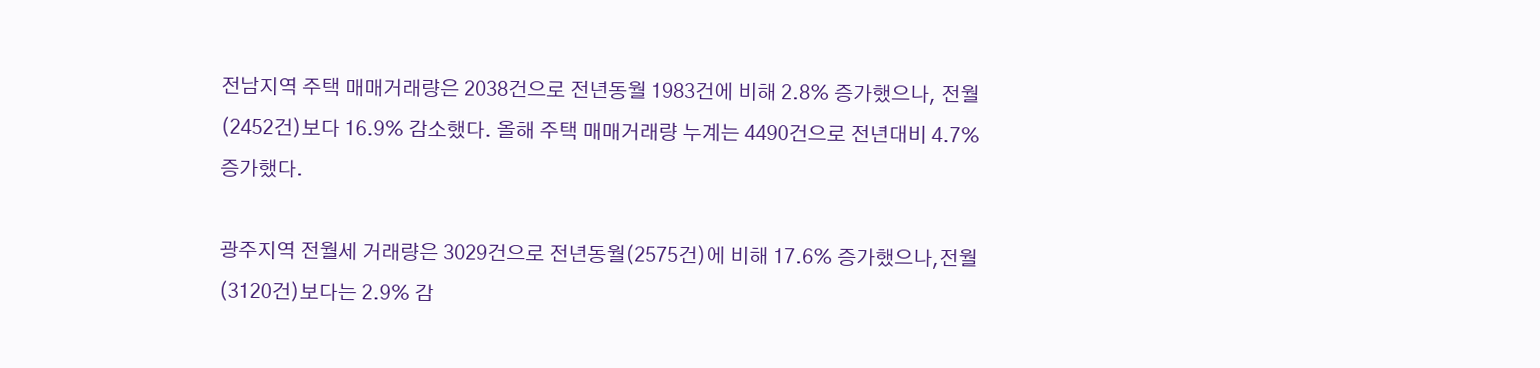전남지역 주택 매매거래량은 2038건으로 전년동월 1983건에 비해 2.8% 증가했으나, 전월(2452건)보다 16.9% 감소했다. 올해 주택 매매거래량 누계는 4490건으로 전년대비 4.7% 증가했다.

광주지역 전월세 거래량은 3029건으로 전년동월(2575건)에 비해 17.6% 증가했으나,전월(3120건)보다는 2.9% 감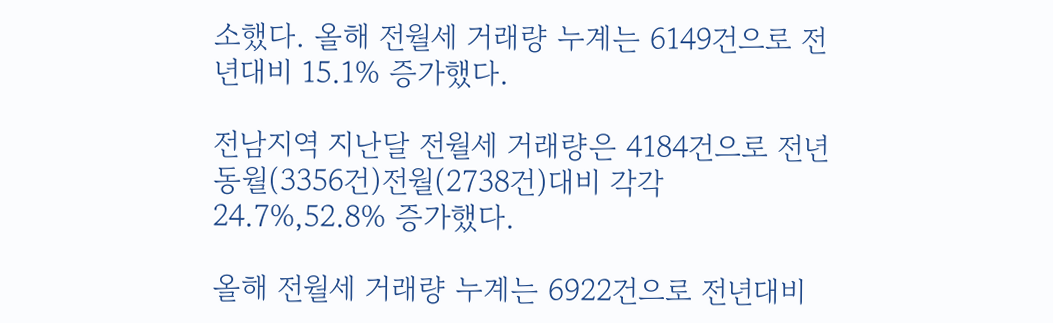소했다. 올해 전월세 거래량 누계는 6149건으로 전년대비 15.1% 증가했다.

전남지역 지난달 전월세 거래량은 4184건으로 전년동월(3356건)전월(2738건)대비 각각 24.7%,52.8% 증가했다.

올해 전월세 거래량 누계는 6922건으로 전년대비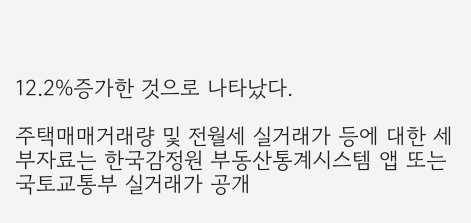12.2%증가한 것으로 나타났다.

주택매매거래량 및 전월세 실거래가 등에 대한 세부자료는 한국감정원 부동산통계시스템 앱 또는 국토교통부 실거래가 공개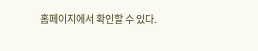홈페이지에서 확인할 수 있다.